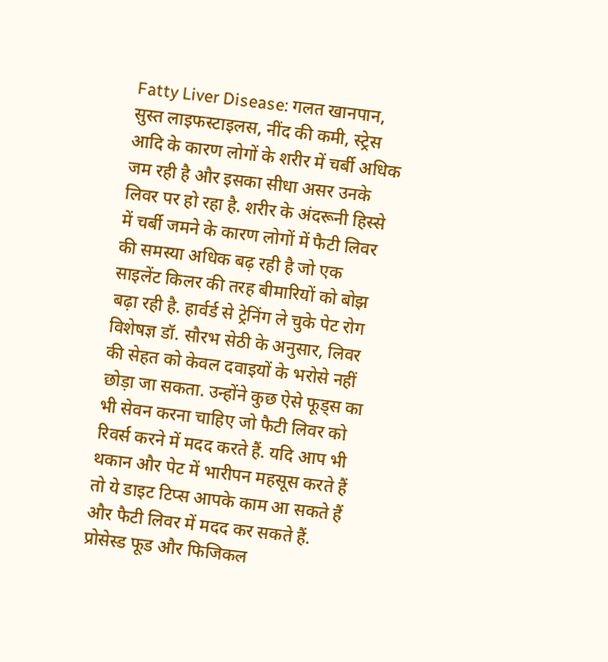Fatty Liver Disease: गलत खानपान, सुस्त लाइफस्टाइलस, नींद की कमी, स्ट्रेस आदि के कारण लोगों के शरीर में चर्बी अधिक जम रही है और इसका सीधा असर उनके लिवर पर हो रहा है. शरीर के अंदरूनी हिस्से में चर्बी जमने के कारण लोगों में फैटी लिवर की समस्या अधिक बढ़ रही है जो एक साइलेंट किलर की तरह बीमारियों को बोझ बढ़ा रही है. हार्वर्ड से ट्रेनिंग ले चुके पेट रोग विशेषज्ञ डॉ. सौरभ सेठी के अनुसार, लिवर की सेहत को केवल दवाइयों के भरोसे नहीं छोड़ा जा सकता. उन्होंने कुछ ऐसे फूड्स का भी सेवन करना चाहिए जो फैटी लिवर को रिवर्स करने में मदद करते हैं. यदि आप भी थकान और पेट में भारीपन महसूस करते हैं तो ये डाइट टिप्स आपके काम आ सकते हैं और फैटी लिवर में मदद कर सकते हैं.
प्रोसेस्ड फूड और फिजिकल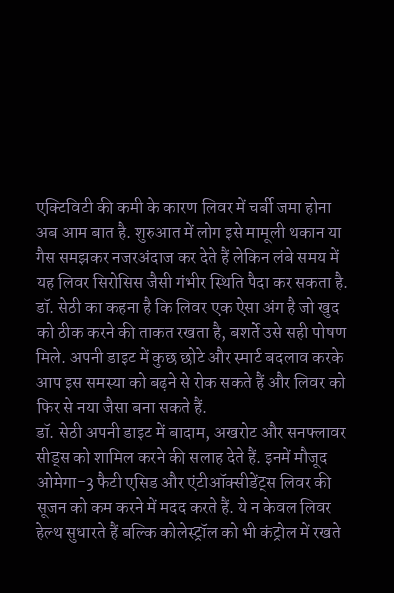एक्टिविटी की कमी के कारण लिवर में चर्बी जमा होना अब आम बात है. शुरुआत में लोग इसे मामूली थकान या गैस समझकर नजरअंदाज कर देते हैं लेकिन लंबे समय में यह लिवर सिरोसिस जैसी गंभीर स्थिति पैदा कर सकता है. डॉ. सेठी का कहना है कि लिवर एक ऐसा अंग है जो खुद को ठीक करने की ताकत रखता है, बशर्ते उसे सही पोषण मिले. अपनी डाइट में कुछ छोटे और स्मार्ट बदलाव करके आप इस समस्या को बढ़ने से रोक सकते हैं और लिवर को फिर से नया जैसा बना सकते हैं.
डॉ. सेठी अपनी डाइट में बादाम, अखरोट और सनफ्लावर सीड्स को शामिल करने की सलाह देते हैं. इनमें मौजूद ओमेगा-3 फैटी एसिड और एंटीऑक्सीडेंट्स लिवर की सूजन को कम करने में मदद करते हैं. ये न केवल लिवर हेल्थ सुधारते हैं बल्कि कोलेस्ट्रॉल को भी कंट्रोल में रखते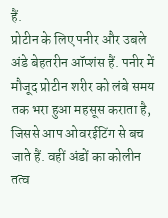हैं.
प्रोटीन के लिए पनीर और उबले अंडे बेहतरीन ऑप्शंस हैं. पनीर में मौजूद प्रोटीन शरीर को लंबे समय तक भरा हुआ महसूस कराता है, जिससे आप ओवरईटिंग से बच जाते हैं. वहीं अंडों का कोलीन तत्व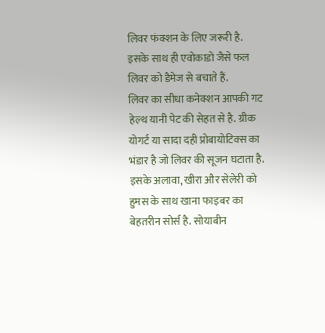लिवर फंक्शन के लिए जरूरी है. इसके साथ ही एवोकाडो जैसे फल लिवर को डैमेज से बचाते हैं.
लिवर का सीधा कनेक्शन आपकी गट हेल्थ यानी पेट की सेहत से है. ग्रीक योगर्ट या सादा दही प्रोबायोटिक्स का भंडार है जो लिवर की सूजन घटाता है. इसके अलावा, खीरा और सेलेरी को हुमस के साथ खाना फाइबर का बेहतरीन सोर्स है. सोयाबीन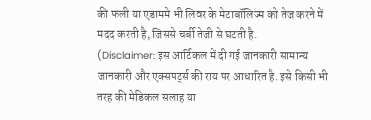की फली या एडाममे भी लिवर के मेटाबॉलिज्म को तेज करने में मदद करती है, जिससे चर्बी तेजी से घटती है.
(Disclaimer: इस आर्टिकल में दी गई जानकारी सामान्य जानकारी और एक्सपर्ट्स की राय पर आधारित है. इसे किसी भी तरह की मेडिकल सलाह या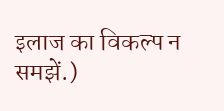इलाज का विकल्प न समझें.)